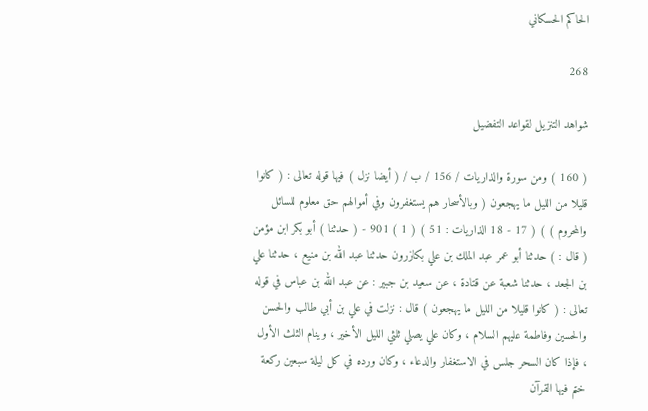الحاكم الحسكاني

268

شواهد التنزيل لقواعد التفضيل

( 160 ) ومن سورة والذاريات / 156 / ب / ( أيضا نزل ) فيها قوله تعالى : ( كانوا قليلا من الليل ما يهجعون ( وبالأسحار هم يستغفرون وفي أموالهم حق معلوم للسائل والمحروم ) ) ( 17 - 18 الذاريات : 51 ) ( 1 ) 901 - ( حدثنا ) أبو بكر ابن مؤمن ( قال : ) حدثنا أبو عمر عبد الملك بن علي بكازرون حدثنا عبد الله بن منيع ، حدثنا علي بن الجعد ، حدثنا شعبة عن قتادة ، عن سعيد بن جبير : عن عبد الله بن عباس في قوله تعالى : ( كانوا قليلا من الليل ما يهجعون ) قال : نزلت في علي بن أبي طالب والحسن والحسين وفاطمة عليهم السلام ، وكان علي يصلي ثلثي الليل الأخير ، وينام الثلث الأول ، فإذا كان السحر جلس في الاستغفار والدعاء ، وكان ورده في كل ليلة سبعين ركعة ختم فيها القرآن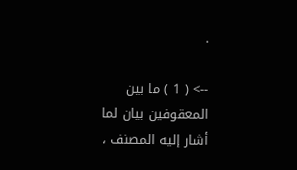.

--> ( 1 ) ما بين المعقوفين بيان لما أشار إليه المصنف ،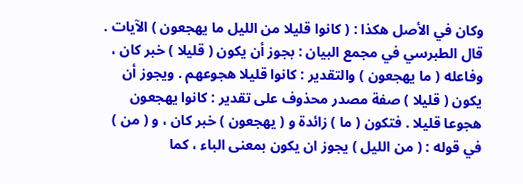وكان في الأصل هكذا : ( كانوا قليلا من الليل ما يهجعون ) الآيات . قال الطبرسي في مجمع البيان : بجوز أن يكون ( قليلا ) خبر كان ، وفاعله ( ما يهجعون ) والتقدير : كانوا قليلا هجوعهم . ويجوز أن يكون ( قليلا ) صفة مصدر محذوف على تقدير : كانوا يهجعون هجوعا قليلا . فتكون ( ما ) زائدة و ( يهجعون ) خبر كان ، و ( من ) في قوله : ( من الليل ) يجوز ان يكون بمعنى الباء ، كما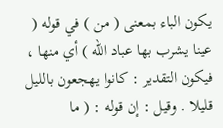يكون الباء بمعنى ( من ) في قوله ( عينا يشرب بها عباد الله ) أي منها ، فيكون التقدير : كانوا يهجعون بالليل قليلا . وقيل : إن قوله : ( ما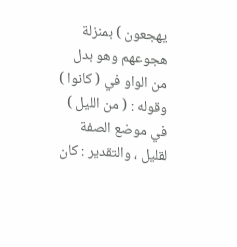يهجعون ) بمنزلة هجوعهم وهو بدل من الواو في ( كانوا ) وقوله : ( من الليل ) في موضع الصفة لقليل ، والتقدير : كان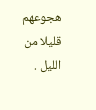هجوعهم قليلا من الليل .